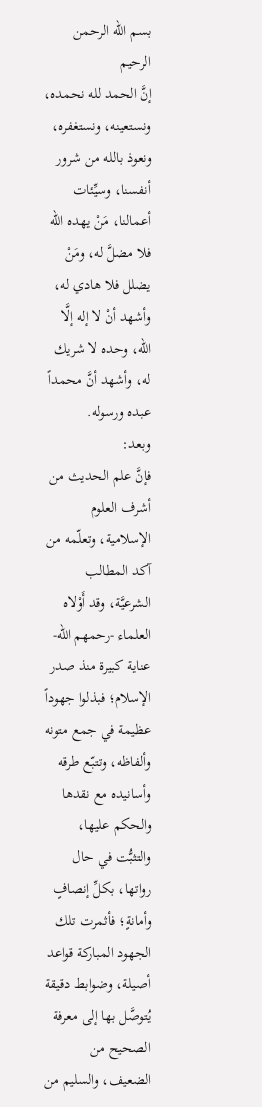بسم الله الرحمن الرحيم
إنَّ الحمد لله نحمده، ونستعينه، ونستغفره، ونعوذ بالله من شرور أنفسنا، وسيِّئات أعمالنا، مَنْ يهده الله فلا مضلَّ له، ومَنْ يضلل فلا هادي له، وأشهد أنْ لا إله إلَّا الله، وحده لا شريك له، وأشهد أنَّ محمداً عبده ورسوله.
وبعد:
فإنَّ علم الحديث من أشرف العلوم الإسلامية، وتعلّمه من آكد المطالب الشرعيَّة، وقد أَوْلاه العلماء -رحمهم الله- عناية كبيرة منذ صدر الإسلام؛ فبذلوا جهوداً عظيمة في جمع متونه وألفاظه، وتتبّع طرقه وأسانيده مع نقدها والحكم عليها، والتثبُّت في حال رواتها، بكلِّ إنصافٍ وأمانةٍ؛ فأثمرت تلك الجهود المباركة قواعد أصيلة، وضوابط دقيقة يُتوصَّل بها إلى معرفة الصحيح من الضعيف، والسليم من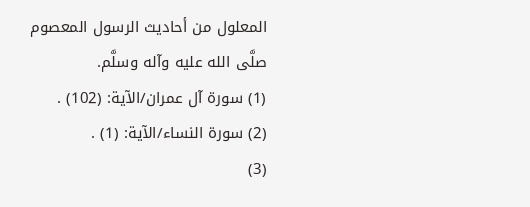المعلول من أحاديث الرسول المعصوم صلَّى الله عليه وآله وسلَّم.
(1) سورة آل عمران/الآية: (102) .
(2) سورة النساء/الآية: (1) .
(3)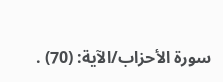سورة الأحزاب/الآية: (70) .